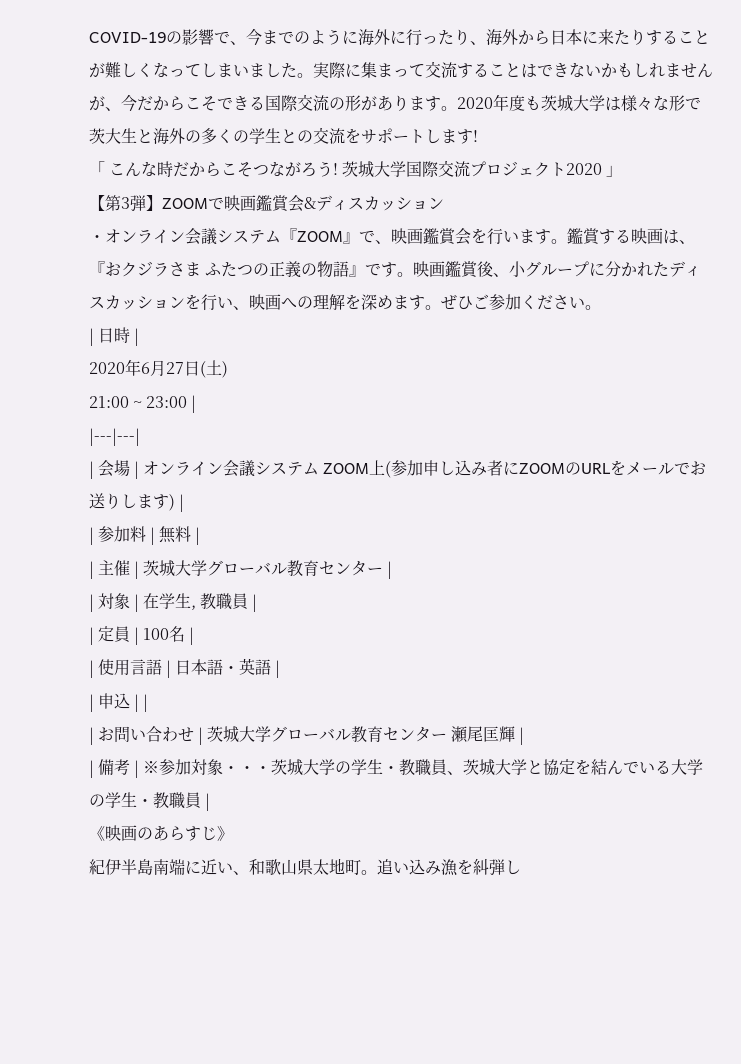COVID-19の影響で、今までのように海外に行ったり、海外から日本に来たりすることが難しくなってしまいました。実際に集まって交流することはできないかもしれませんが、今だからこそできる国際交流の形があります。2020年度も茨城大学は様々な形で茨大生と海外の多くの学生との交流をサポートします!
「 こんな時だからこそつながろう! 茨城大学国際交流プロジェクト2020 」
【第3弾】ZOOMで映画鑑賞会&ディスカッション
・オンライン会議システム『ZOOM』で、映画鑑賞会を行います。鑑賞する映画は、『おクジラさま ふたつの正義の物語』です。映画鑑賞後、小グループに分かれたディスカッションを行い、映画への理解を深めます。ぜひご参加ください。
| 日時 |
2020年6月27日(土)
21:00 ~ 23:00 |
|---|---|
| 会場 | オンライン会議システム ZOOM上(参加申し込み者にZOOMのURLをメールでお送りします) |
| 参加料 | 無料 |
| 主催 | 茨城大学グローバル教育センター |
| 対象 | 在学生, 教職員 |
| 定員 | 100名 |
| 使用言語 | 日本語・英語 |
| 申込 | |
| お問い合わせ | 茨城大学グローバル教育センター 瀬尾匡輝 |
| 備考 | ※参加対象・・・茨城大学の学生・教職員、茨城大学と協定を結んでいる大学の学生・教職員 |
《映画のあらすじ》
紀伊半島南端に近い、和歌山県太地町。追い込み漁を糾弾し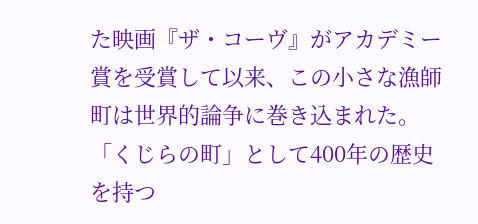た映画『ザ・コーヴ』がアカデミー賞を受賞して以来、この小さな漁師町は世界的論争に巻き込まれた。
「くじらの町」として400年の歴史を持つ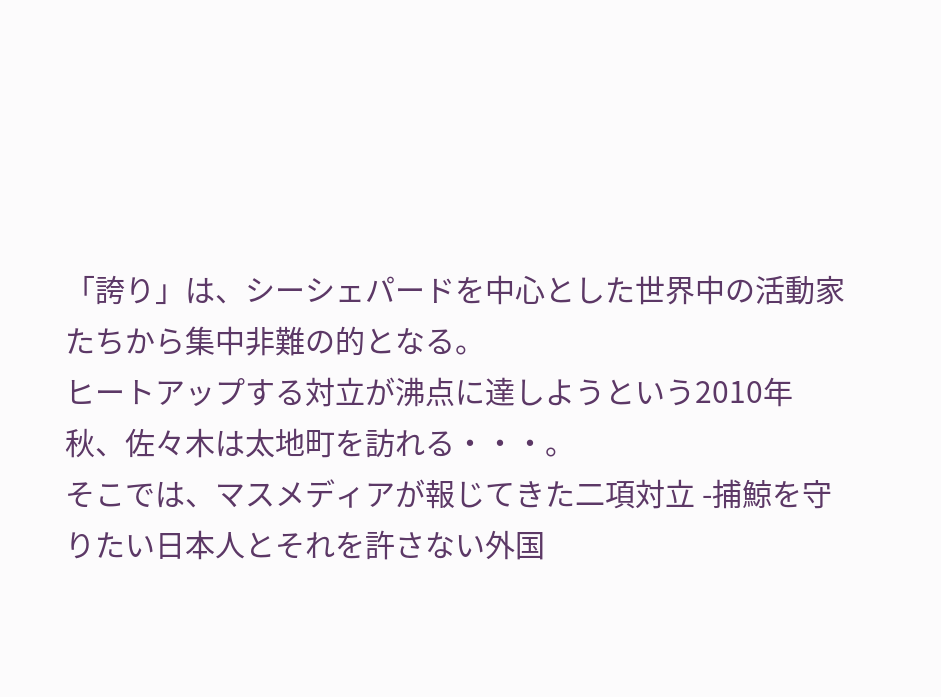「誇り」は、シーシェパードを中心とした世界中の活動家たちから集中非難の的となる。
ヒートアップする対立が沸点に達しようという2010年秋、佐々木は太地町を訪れる・・・。
そこでは、マスメディアが報じてきた二項対立 -捕鯨を守りたい日本人とそれを許さない外国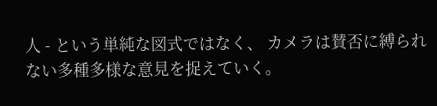人 - という単純な図式ではなく、 カメラは賛否に縛られない多種多様な意見を捉えていく。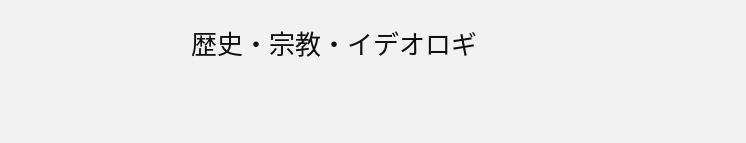歴史・宗教・イデオロギ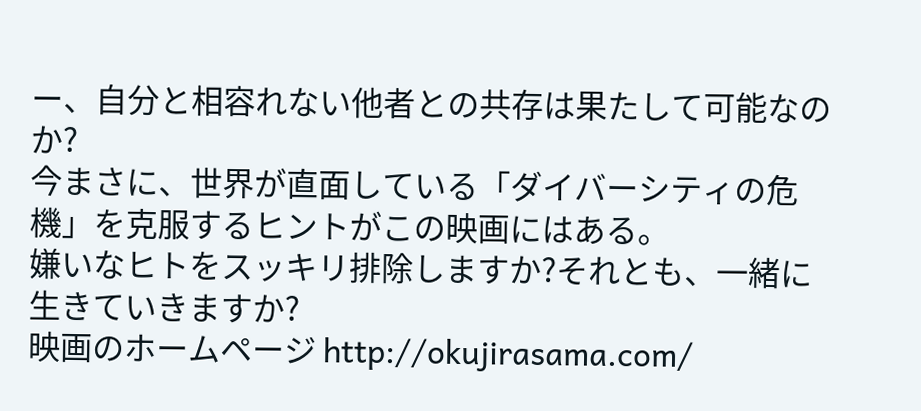ー、自分と相容れない他者との共存は果たして可能なのか?
今まさに、世界が直面している「ダイバーシティの危機」を克服するヒントがこの映画にはある。
嫌いなヒトをスッキリ排除しますか?それとも、一緒に生きていきますか?
映画のホームページ http://okujirasama.com/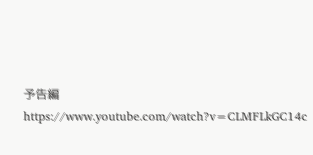予告編 https://www.youtube.com/watch?v=CLMFLkGC14c